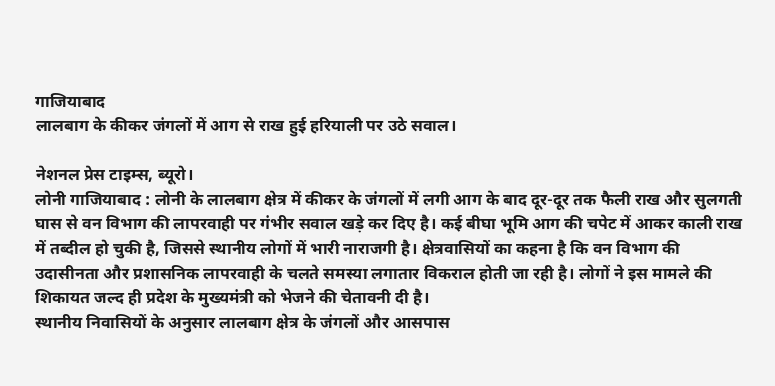गाजियाबाद
लालबाग के कीकर जंगलों में आग से राख हुई हरियाली पर उठे सवाल।

नेशनल प्रेस टाइम्स, ब्यूरो।
लोनी गाजियाबाद : लोनी के लालबाग क्षेत्र में कीकर के जंगलों में लगी आग के बाद दूर-दूर तक फैली राख और सुलगती घास से वन विभाग की लापरवाही पर गंभीर सवाल खड़े कर दिए है। कई बीघा भूमि आग की चपेट में आकर काली राख में तब्दील हो चुकी है, जिससे स्थानीय लोगों में भारी नाराजगी है। क्षेत्रवासियों का कहना है कि वन विभाग की उदासीनता और प्रशासनिक लापरवाही के चलते समस्या लगातार विकराल होती जा रही है। लोगों ने इस मामले की शिकायत जल्द ही प्रदेश के मुख्यमंत्री को भेजने की चेतावनी दी है।
स्थानीय निवासियों के अनुसार लालबाग क्षेत्र के जंगलों और आसपास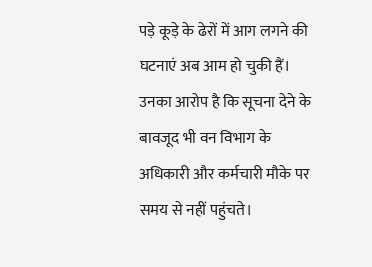पड़े कूड़े के ढेरों में आग लगने की घटनाएं अब आम हो चुकी हैं। उनका आरोप है कि सूचना देने के बावजूद भी वन विभाग के अधिकारी और कर्मचारी मौके पर समय से नहीं पहुंचते।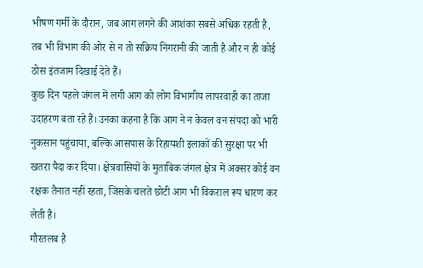भीषण गर्मी के दौरान, जब आग लगने की आशंका सबसे अधिक रहती है, तब भी विभाग की ओर से न तो सक्रिय निगरानी की जाती है और न ही कोई ठोस इंतजाम दिखाई देते हैं।
कुछ दिन पहले जंगल में लगी आग को लोग विभागीय लापरवाही का ताजा उदाहरण बता रहे हैं। उनका कहना है कि आग ने न केवल वन संपदा को भारी नुकसान पहुंचाया, बल्कि आसपास के रिहायशी इलाकों की सुरक्षा पर भी खतरा पैदा कर दिया। क्षेत्रवासियों के मुताबिक जंगल क्षेत्र में अक्सर कोई वन रक्षक तैनात नहीं रहता, जिसके चलते छोटी आग भी विकराल रूप धारण कर लेती है।
गौरतलब है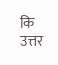कि उत्तर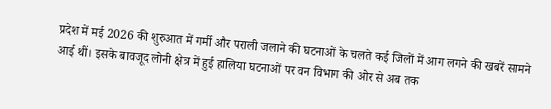प्रदेश में मई 2026 की शुरुआत में गर्मी और पराली जलाने की घटनाओं के चलते कई जिलों में आग लगने की खबरें सामने आई थीं। इसके बावजूद लोनी क्षेत्र में हुई हालिया घटनाओं पर वन विभाग की ओर से अब तक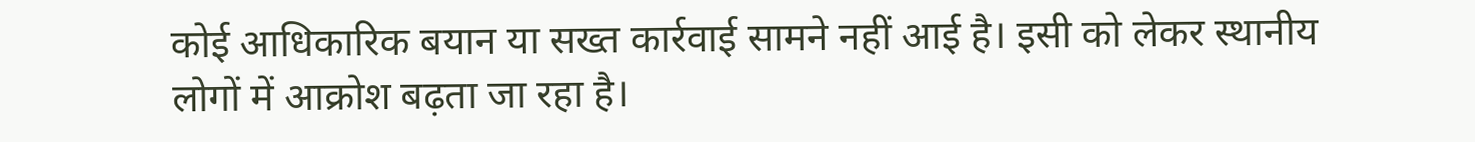कोई आधिकारिक बयान या सख्त कार्रवाई सामने नहीं आई है। इसी को लेकर स्थानीय लोगों में आक्रोश बढ़ता जा रहा है।